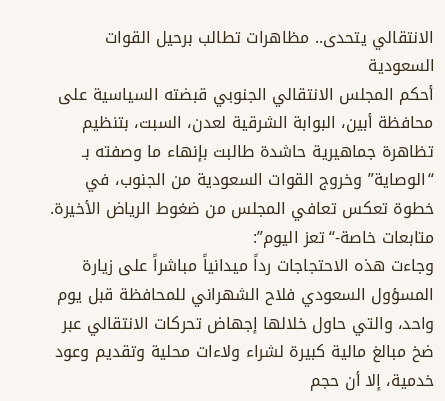الانتقالي يتحدى.. مظاهرات تطالب برحيل القوات السعودية
أحكم المجلس الانتقالي الجنوبي قبضته السياسية على محافظة أبين، البوابة الشرقية لعدن، السبت، بتنظيم تظاهرة جماهيرية حاشدة طالبت بإنهاء ما وصفته بـ “الوصاية” وخروج القوات السعودية من الجنوب، في خطوة تعكس تعافي المجلس من ضغوط الرياض الأخيرة.
متابعات خاصة-“تعز اليوم”:
وجاءت هذه الاحتجاجات رداً ميدانياً مباشراً على زيارة المسؤول السعودي فلاح الشهراني للمحافظة قبل يوم واحد، والتي حاول خلالها إجهاض تحركات الانتقالي عبر ضخ مبالغ مالية كبيرة لشراء ولاءات محلية وتقديم وعود خدمية، إلا أن حجم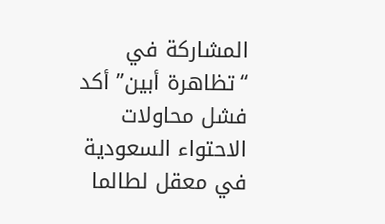المشاركة في “تظاهرة أبين” أكد فشل محاولات الاحتواء السعودية في معقل لطالما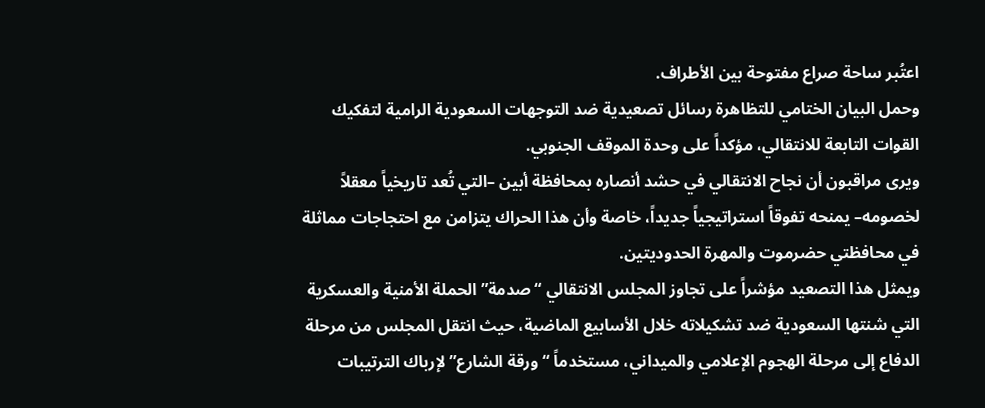اعتُبر ساحة صراع مفتوحة بين الأطراف.
وحمل البيان الختامي للتظاهرة رسائل تصعيدية ضد التوجهات السعودية الرامية لتفكيك القوات التابعة للانتقالي، مؤكداً على وحدة الموقف الجنوبي.
ويرى مراقبون أن نجاح الانتقالي في حشد أنصاره بمحافظة أبين –التي تُعد تاريخياً معقلاً لخصومه– يمنحه تفوقاً استراتيجياً جديداً، خاصة وأن هذا الحراك يتزامن مع احتجاجات مماثلة في محافظتي حضرموت والمهرة الحدوديتين.
ويمثل هذا التصعيد مؤشراً على تجاوز المجلس الانتقالي “صدمة” الحملة الأمنية والعسكرية التي شنتها السعودية ضد تشكيلاته خلال الأسابيع الماضية، حيث انتقل المجلس من مرحلة الدفاع إلى مرحلة الهجوم الإعلامي والميداني، مستخدماً “ورقة الشارع” لإرباك الترتيبات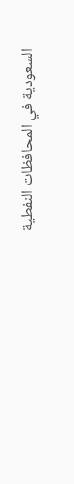السعودية في المحافظات النفطية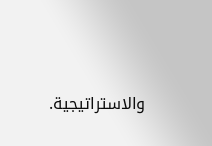والاستراتيجية.